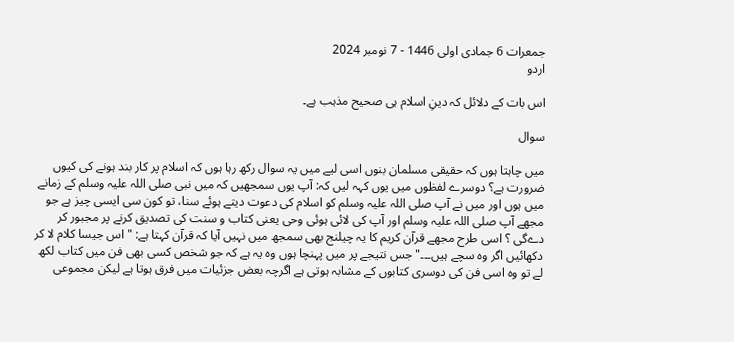جمعرات 6 جمادی اولی 1446 - 7 نومبر 2024
اردو

اس بات کے دلائل کہ دینِ اسلام ہی صحیح مذہب ہے۔

سوال

میں چاہتا ہوں کہ حقیقی مسلمان بنوں اسی لیے میں یہ سوال رکھ رہا ہوں کہ اسلام پر کار بند ہونے کی کیوں ضرورت ہے؟ دوسرے لفظوں میں یوں کہہ لیں کہ: آپ یوں سمجھیں کہ میں نبی صلی اللہ علیہ وسلم کے زمانے میں ہوں اور میں نے آپ صلی اللہ علیہ وسلم کو اسلام کی دعوت دیتے ہوئے سنا، تو کون سی ایسی چیز ہے جو مجھے آپ صلی اللہ علیہ وسلم اور آپ کی لائی ہوئی وحی یعنی کتاب و سنت کی تصدیق کرنے پر مجبور کر دےگی ؟ اسی طرح مجھے قرآن کریم کا یہ چیلنج بھی سمجھ میں نہیں آیا کہ قرآن کہتا ہے: "اس جیسا کلام لا کر دکھائیں اگر وہ سچے ہیں۔۔۔" جس نتیجے پر میں پہنچا ہوں وہ یہ ہے کہ جو شخص کسی بھی فن میں کتاب لکھ لے تو وہ اسی فن کی دوسری کتابوں کے مشابہ ہوتی ہے اگرچہ بعض جزئیات میں فرق ہوتا ہے لیکن مجموعی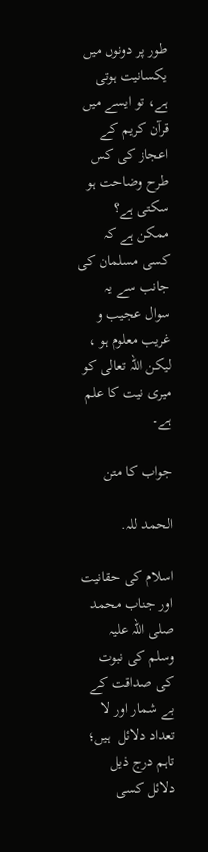طور پر دونوں میں یکسانیت ہوتی ہے، تو ایسے میں قرآن کریم کے اعجاز کی کس طرح وضاحت ہو سکتی ہے؟
ممکن ہے کہ کسی مسلمان کی جانب سے یہ سوال عجیب و غریب معلوم ہو ، لیکن اللہ تعالی کو میری نیت کا علم ہے۔

جواب کا متن

الحمد للہ.

اسلام کی حقانیت اور جناب محمد صلی اللہ علیہ وسلم کی نبوت کی صداقت کے بے شمار اور لا تعداد دلائل  ہیں؛ تاہم درج ذیل دلائل کسی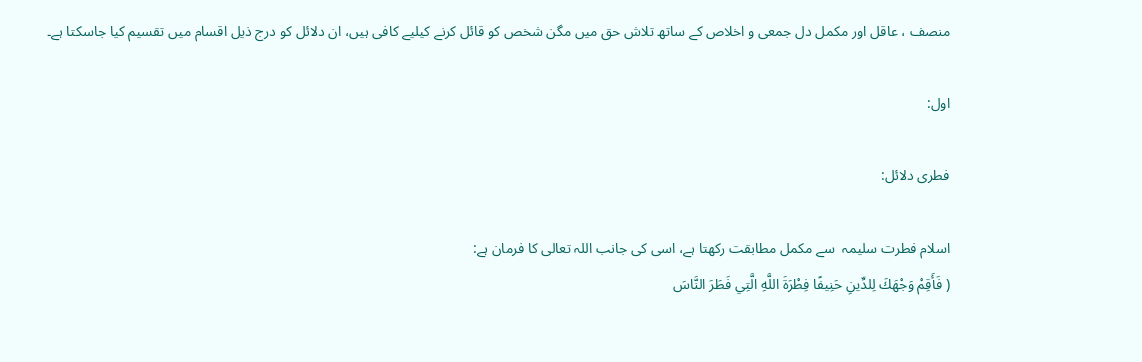منصف ، عاقل اور مکمل دل جمعی و اخلاص کے ساتھ تلاش حق میں مگن شخص کو قائل کرنے کیلیے کافی ہیں، ان دلائل کو درج ذیل اقسام میں تقسیم کیا جاسکتا ہے۔

اول:

فطری دلائل:

اسلام فطرت سلیمہ  سے مکمل مطابقت رکھتا ہے، اسی کی جانب اللہ تعالی کا فرمان ہے:
( فَأَقِمْ وَجْهَكَ لِلدِّينِ حَنِيفًا فِطْرَةَ اللَّهِ الَّتِي فَطَرَ النَّاسَ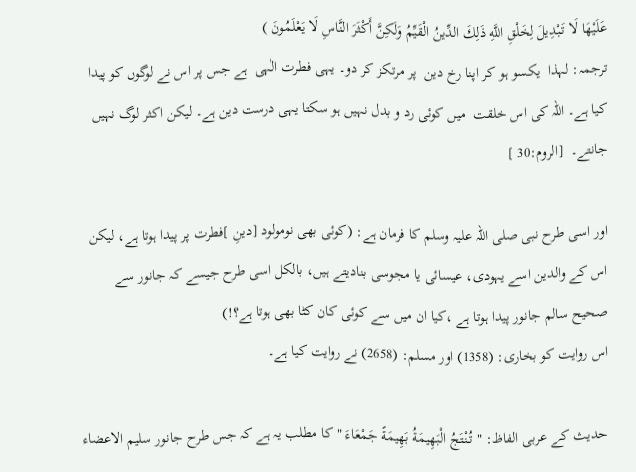عَلَيْهَا لَا تَبْدِيلَ لِخَلْقِ اللَّهِ ذَلِكَ الدِّينُ الْقَيِّمُ وَلَكِنَّ أَكْثَرَ النَّاسِ لَا يَعْلَمُونَ )
ترجمہ: لہذا  یکسو ہو کر اپنا رخ دین  پر مرتکز کر دو۔ یہی فطرت الٰہی  ہے جس پر اس نے لوگوں کو پیدا کیا ہے۔ اللہ کی اس خلقت  میں کوئی رد و بدل نہیں ہو سکتا یہی درست دین ہے۔ لیکن اکثر لوگ نہیں جانتے۔  [الروم:30 ]

اور اسی طرح نبی صلی اللہ علیہ وسلم کا فرمان ہے: (کوئی بھی نومولود [دینِ ]فطرت پر پیدا ہوتا ہے، لیکن اس کے والدین اسے یہودی، عیسائی یا مجوسی بنادیتے ہیں، بالکل اسی طرح جیسے کہ جانور سے صحیح سالم جانور پیدا ہوتا ہے ،کیا ان میں سے کوئی کان کٹا بھی ہوتا ہے؟!)
اس روایت کو بخاری: (1358) اور مسلم: (2658) نے روایت کیا ہے۔

حدیث کے عربی الفاظ: " تُنْتَجُ الْبَهِيمَةُ بَهِيمَةً جَمْعَاءَ " کا مطلب یہ ہے کہ جس طرح جانور سلیم الاعضاء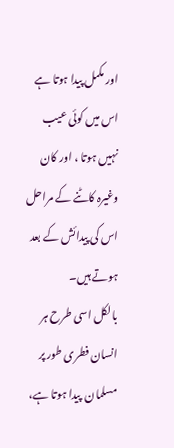اور مکمل پیدا ہوتا ہے اس میں کوئی عیب نہیں ہوتا ، اور کان وغیرہ کاٹنے کے مراحل اس کی پیدائش کے بعد ہوتے ہیں۔
بالکل اسی طرح ہر انسان فطری طور پر مسلمان  پیدا ہوتا ہے،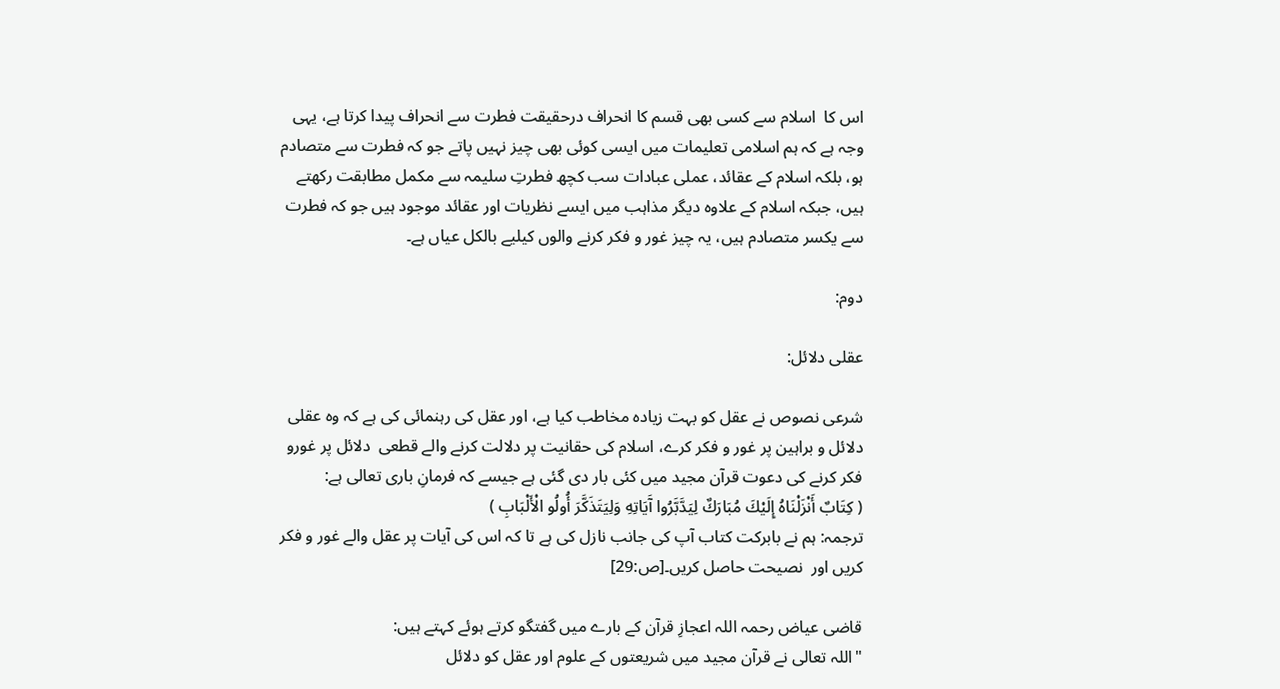اس کا  اسلام سے کسی بھی قسم کا انحراف درحقیقت فطرت سے انحراف پیدا کرتا ہے، یہی وجہ ہے کہ ہم اسلامی تعلیمات میں ایسی کوئی بھی چیز نہیں پاتے جو کہ فطرت سے متصادم ہو، بلکہ اسلام کے عقائد، عملی عبادات سب کچھ فطرتِ سلیمہ سے مکمل مطابقت رکھتے ہیں، جبکہ اسلام کے علاوہ دیگر مذاہب میں ایسے نظریات اور عقائد موجود ہیں جو کہ فطرت سے یکسر متصادم ہیں، یہ چیز غور و فکر کرنے والوں کیلیے بالکل عیاں ہے۔

دوم:

عقلی دلائل:

شرعی نصوص نے عقل کو بہت زیادہ مخاطب کیا ہے، اور عقل کی رہنمائی کی ہے کہ وہ عقلی دلائل و براہین پر غور و فکر کرے، اسلام کی حقانیت پر دلالت کرنے والے قطعی  دلائل پر غورو فکر کرنے کی دعوت قرآن مجید میں کئی بار دی گئی ہے جیسے کہ فرمانِ باری تعالی ہے:
( كِتَابٌ أَنْزَلْنَاهُ إِلَيْكَ مُبَارَكٌ لِيَدَّبَّرُوا آَيَاتِهِ وَلِيَتَذَكَّرَ أُولُو الْأَلْبَابِ )
ترجمہ: ہم نے بابرکت کتاب آپ کی جانب نازل کی ہے تا کہ اس کی آیات پر عقل والے غور و فکر کریں اور  نصیحت حاصل کریں۔[ص:29]

قاضی عیاض رحمہ اللہ اعجازِ قرآن کے بارے میں گفتگو کرتے ہوئے کہتے ہیں:
"اللہ تعالی نے قرآن مجید میں شریعتوں کے علوم اور عقل کو دلائل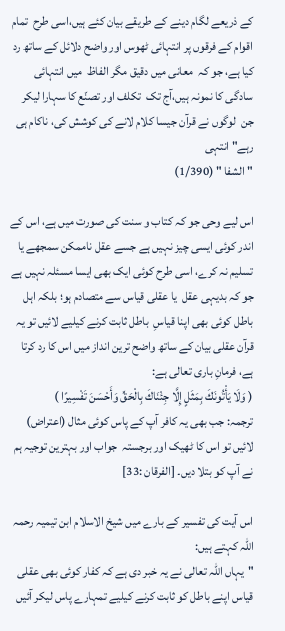کے ذریعے لگام دینے کے طریقے بیان کئے ہیں،اسی طرح  تمام اقوام کے فرقوں پر انتہائی ٹھوس اور واضح دلائل کے ساتھ رد کیا ہے، جو کہ  معانی میں دقیق مگر الفاظ  میں انتہائی سادگی کا نمونہ ہیں،آج تک  تکلف اور تصنّع کا سہارا لیکر جن  لوگوں نے قرآن جیسا کلام لانے کی کوشش کی، ناکام ہی رہے" انتہی
" الشفا " (1/390)

اس لیے وحی جو کہ کتاب و سنت کی صورت میں ہے، اس کے اندر کوئی ایسی چیز نہیں ہے جسے عقل ناممکن سمجھے یا تسلیم نہ کرے، اسی طرح کوئی ایک بھی ایسا مسئلہ نہیں ہے جو کہ بدیہی عقل  یا عقلی قیاس سے متصادم ہو؛ بلکہ اہل باطل کوئی بھی اپنا قیاسِ  باطل ثابت کرنے کیلیے لائیں تو یہ قرآن عقلی بیان کے ساتھ واضح ترین انداز میں اس کا رد کرتا ہے، فرمانِ باری تعالی ہے:
( وَلَا يَأْتُونَكَ بِمَثَلٍ إِلَّا جِئْنَاكَ بِالْحَقِّ وَأَحْسَنَ تَفْسِيرًا )
ترجمہ: جب بھی یہ کافر آپ کے پاس کوئی مثال (اعتراض) لائیں تو اس کا ٹھیک اور برجستہ  جواب اور بہترین توجیہ ہم نے آپ کو بتلا دیں۔ [الفرقان :33]

اس آیت کی تفسیر کے بارے میں شیخ الاسلام ابن تیمیہ رحمہ اللہ کہتے ہیں:
"یہاں اللہ تعالی نے یہ خبر دی ہے کہ کفار کوئی بھی عقلی قیاس اپنے باطل کو ثابت کرنے کیلیے تمہارے پاس لیکر آئیں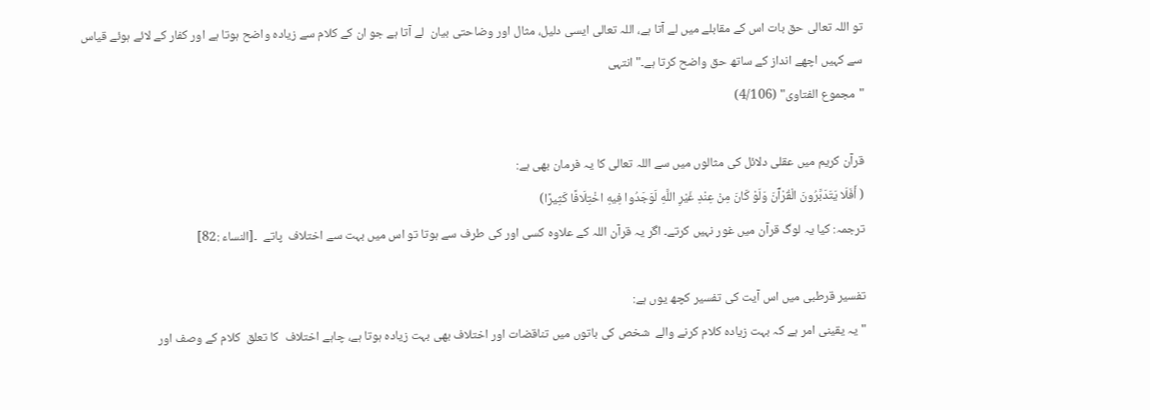تو اللہ تعالی حق بات اس کے مقابلے میں لے آتا ہے، اللہ تعالی ایسی دلیل، مثال اور وضاحتی بیان  لے آتا ہے جو ان کے کلام سے زیادہ واضح ہوتا ہے اور کفار کے لائے ہوئے قیاس سے کہیں اچھے انداز کے ساتھ حق واضح کرتا ہے۔" انتہی
"مجموع الفتاوى" (4/106)

قرآن کریم میں عقلی دلائل کی مثالوں میں سے اللہ تعالی کا یہ فرمان بھی ہے:
( أَفَلَا يَتَدَبَّرُونَ الْقُرْآَنَ وَلَوْ كَانَ مِنْ عِنْدِ غَيْرِ اللَّهِ لَوَجَدُوا فِيهِ اخْتِلَافًا كَثِيرًا)
ترجمہ: کیا یہ لوگ قرآن میں غور نہیں کرتے۔ اگر یہ قرآن اللہ کے علاوہ کسی اور کی طرف سے ہوتا تو اس میں بہت سے اختلاف  پاتے  ۔[النساء :82]

تفسیر قرطبی میں اس آیت کی تفسیر کچھ یوں ہے:
"یہ یقینی امر ہے کہ بہت زیادہ کلام کرنے والے  شخص کی باتوں میں تناقضات اور اختلاف بھی بہت زیادہ ہوتا ہے، چاہے اختلاف  کا تعلق  کلام کے وصف اور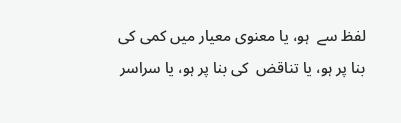لفظ سے  ہو، یا معنوی معیار میں کمی کی بنا پر ہو، یا تناقض  کی بنا پر ہو، یا سراسر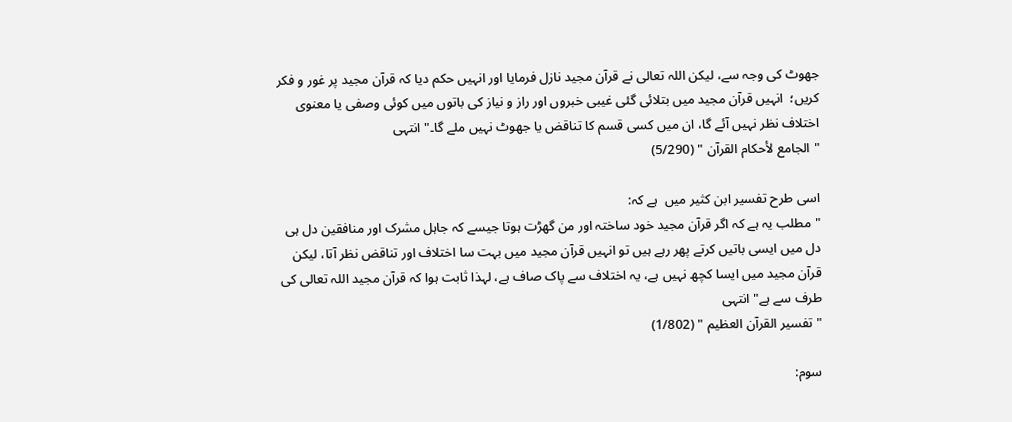جھوٹ کی وجہ سے، لیکن اللہ تعالی نے قرآن مجید نازل فرمایا اور انہیں حکم دیا کہ قرآن مجید پر غور و فکر کریں؛  انہیں قرآن مجید میں بتلائی گئی غیبی خبروں اور راز و نیاز کی باتوں میں کوئی وصفی یا معنوی اختلاف نظر نہیں آئے گا، ان میں کسی قسم کا تناقض یا جھوٹ نہیں ملے گا۔" انتہی
"الجامع لأحكام القرآن " (5/290)

اسی طرح تفسیر ابن کثیر میں  ہے کہ:
"مطلب یہ ہے کہ اگر قرآن مجید خود ساختہ اور من گھڑت ہوتا جیسے کہ جاہل مشرک اور منافقین دل ہی دل میں ایسی باتیں کرتے پھر رہے ہیں تو انہیں قرآن مجید میں بہت سا اختلاف اور تناقض نظر آتا، لیکن قرآن مجید میں ایسا کچھ نہیں ہے، یہ اختلاف سے پاک صاف ہے، لہذا ثابت ہوا کہ قرآن مجید اللہ تعالی کی طرف سے ہے" انتہی
" تفسیر القرآن العظیم " (1/802)

سوم: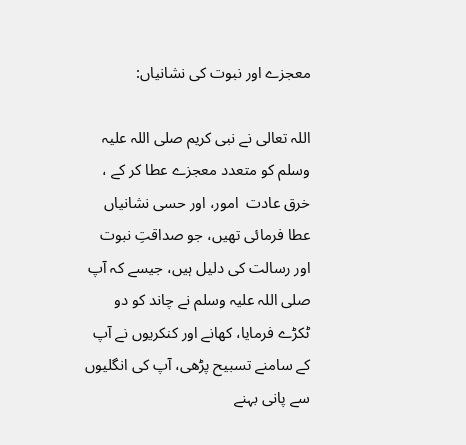معجزے اور نبوت کی نشانیاں:

اللہ تعالی نے نبی کریم صلی اللہ علیہ وسلم کو متعدد معجزے عطا کر کے ، خرق عادت  امور، اور حسی نشانیاں عطا فرمائی تھیں، جو صداقتِ نبوت اور رسالت کی دلیل ہیں، جیسے کہ آپ صلی اللہ علیہ وسلم نے چاند کو دو ٹکڑے فرمایا، کھانے اور کنکریوں نے آپ کے سامنے تسبیح پڑھی، آپ کی انگلیوں سے پانی بہنے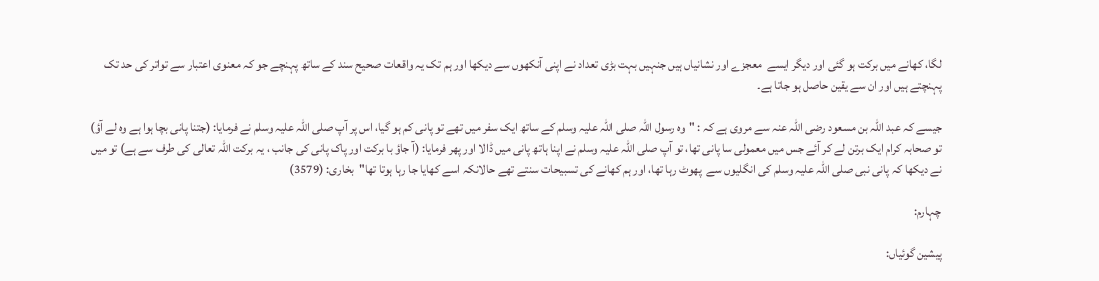لگا، کھانے میں برکت ہو گئی اور دیگر ایسے  معجزے اور نشانیاں ہیں جنہیں بہت بڑی تعداد نے اپنی آنکھوں سے دیکھا اور ہم تک یہ واقعات صحیح سند کے ساتھ پہنچے جو کہ معنوی اعتبار سے تواتر کی حد تک پہنچتے ہیں اور ان سے یقین حاصل ہو جاتا ہے۔

جیسے کہ عبد اللہ بن مسعود رضی اللہ عنہ سے مروی ہے کہ : "وہ رسول اللہ صلی اللہ علیہ وسلم کے ساتھ ایک سفر میں تھے تو پانی کم ہو گیا، اس پر آپ صلی اللہ علیہ وسلم نے فرمایا: (جتنا پانی بچا ہوا ہے وہ لے آؤ) تو صحابہ کرام ایک برتن لے کر آئے جس میں معمولی سا پانی تھا، تو آپ صلی اللہ علیہ وسلم نے اپنا ہاتھ پانی میں ڈالا اور پھر فرمایا: (آ جاؤ با برکت اور پاک پانی کی جانب ، یہ برکت اللہ تعالی کی طرف سے ہے) تو میں نے دیکھا کہ پانی نبی صلی اللہ علیہ وسلم کی انگلیوں سے  پھوٹ رہا تھا، اور ہم کھانے کی تسبیحات سنتے تھے حالانکہ اسے کھایا جا رہا ہوتا تھا"  بخاری: (3579)

چہارم:

پیشین گوئیاں: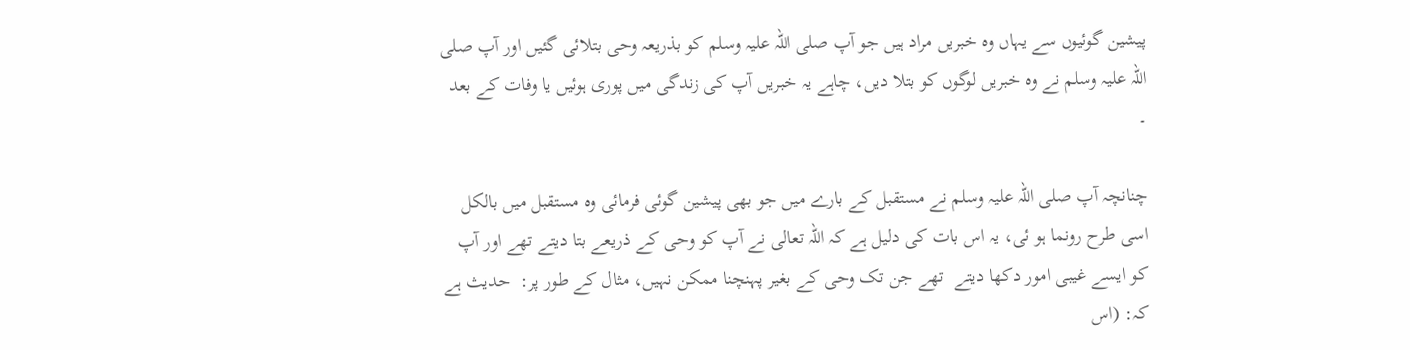پیشین گوئیوں سے یہاں وہ خبریں مراد ہیں جو آپ صلی اللہ علیہ وسلم کو بذریعہ وحی بتلائی گئیں اور آپ صلی اللہ علیہ وسلم نے وہ خبریں لوگوں کو بتلا دیں، چاہے یہ خبریں آپ کی زندگی میں پوری ہوئیں یا وفات کے بعد ۔

چنانچہ آپ صلی اللہ علیہ وسلم نے مستقبل کے بارے میں جو بھی پیشین گوئی فرمائی وہ مستقبل میں بالکل اسی طرح رونما ہو ئی، یہ اس بات کی دلیل ہے کہ اللہ تعالی نے آپ کو وحی کے ذریعے بتا دیتے تھے اور آپ کو ایسے غیبی امور دکھا دیتے  تھے جن تک وحی کے بغیر پہنچنا ممکن نہیں، مثال کے طور پر:  حدیث ہے کہ: (اس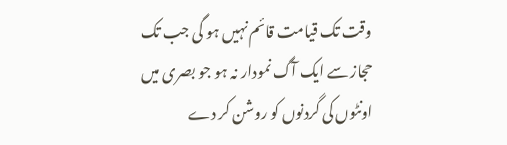وقت تک قیامت قائم نہیں ہو گی جب تک حجاز سے ایک آگ نمودار نہ ہو جو بصری میں اونٹوں کی گردنوں کو روشن کر دے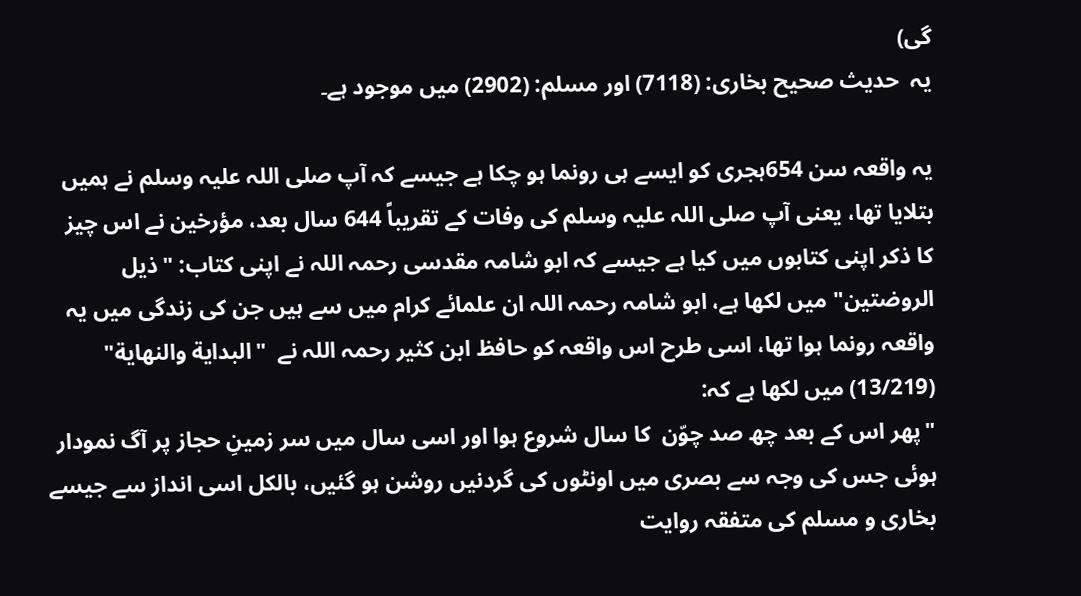گی)
یہ  حدیث صحیح بخاری: (7118) اور مسلم: (2902) میں موجود ہے۔

یہ واقعہ سن 654ہجری کو ایسے ہی رونما ہو چکا ہے جیسے کہ آپ صلی اللہ علیہ وسلم نے ہمیں بتلایا تھا، یعنی آپ صلی اللہ علیہ وسلم کی وفات کے تقریباً 644 سال بعد، مؤرخین نے اس چیز کا ذکر اپنی کتابوں میں کیا ہے جیسے کہ ابو شامہ مقدسی رحمہ اللہ نے اپنی کتاب: "ذیل الروضتین" میں لکھا ہے، ابو شامہ رحمہ اللہ ان علمائے کرام میں سے ہیں جن کی زندگی میں یہ واقعہ رونما ہوا تھا، اسی طرح اس واقعہ کو حافظ ابن کثیر رحمہ اللہ نے  "البداية والنهاية" (13/219) میں لکھا ہے کہ:
"پھر اس کے بعد چھ صد چوّن  کا سال شروع ہوا اور اسی سال میں سر زمینِ حجاز پر آگ نمودار ہوئی جس کی وجہ سے بصری میں اونٹوں کی گردنیں روشن ہو گئیں، بالکل اسی انداز سے جیسے بخاری و مسلم کی متفقہ روایت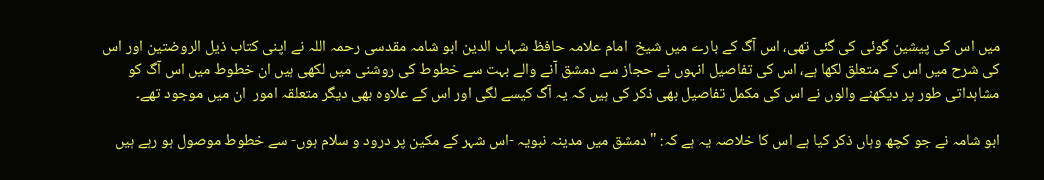میں اس کی پیشین گوئی کی گئی تھی، اس آگ کے بارے میں شیخ  امام علامہ حافظ شہاب الدین ابو شامہ مقدسی رحمہ اللہ نے اپنی کتاب ذیل الروضتین اور اس کی شرح میں اس کے متعلق لکھا ہے، اس کی تفاصیل انہوں نے حجاز سے دمشق آنے والے بہت سے خطوط کی روشنی میں لکھی ہیں ان خطوط میں اس آگ کو مشاہداتی طور پر دیکھنے والوں نے اس کی مکمل تفاصیل بھی ذکر کی ہیں کہ یہ آگ کیسے لگی اور اس کے علاوہ بھی دیگر متعلقہ امور  ان میں موجود تھے۔

ابو شامہ نے جو کچھ وہاں ذکر کیا ہے اس کا خلاصہ یہ ہے کہ: "دمشق میں مدینہ نبویہ -اس شہر کے مکین پر درود و سلام ہوں- سے خطوط موصول ہو رہے ہیں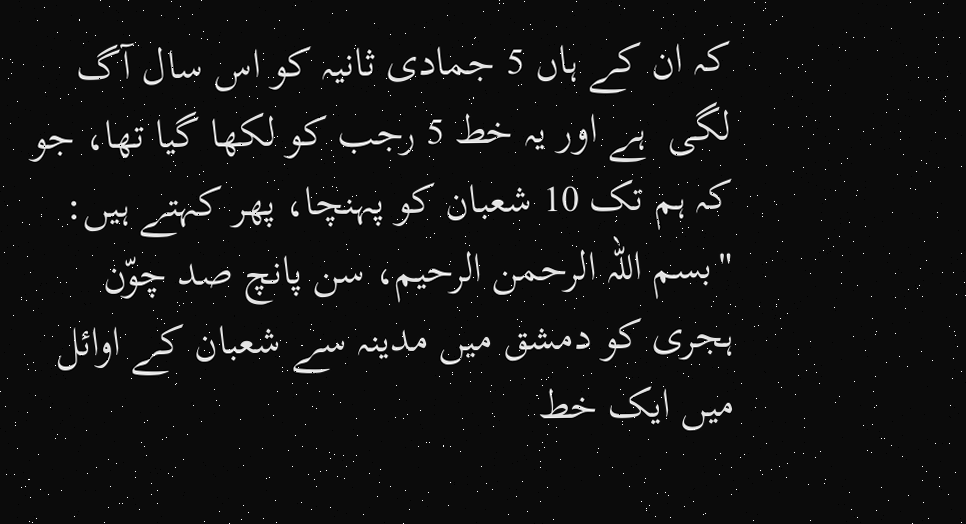کہ ان کے ہاں 5 جمادی ثانیہ کو اس سال آگ لگی  ہے اور یہ خط 5 رجب کو لکھا گیا تھا، جو کہ ہم تک 10 شعبان کو پہنچا، پھر کہتے ہیں:
"بسم اللہ الرحمن الرحیم، سن پانچ صد چوّن ہجری کو دمشق میں مدینہ سے شعبان کے اوائل میں ایک خط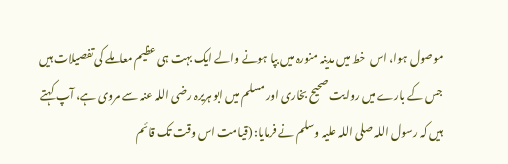موصول ہوا، اس  خط میں مدینہ منورہ میں بپا ہونے والے ایک بہت ہی عظیم معاملے کی تفصیلات ہیں جس کے بارے میں روایت صحیح بخاری اور مسلم میں ابو ہریرہ رضی اللہ عنہ سے مروی ہے، آپ کہتے ہیں کہ رسول اللہ صلی اللہ علیہ وسلم نے فرمایا: (قیامت اس وقت تک قائم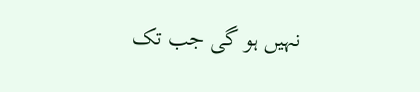نہیں ہو گی جب تک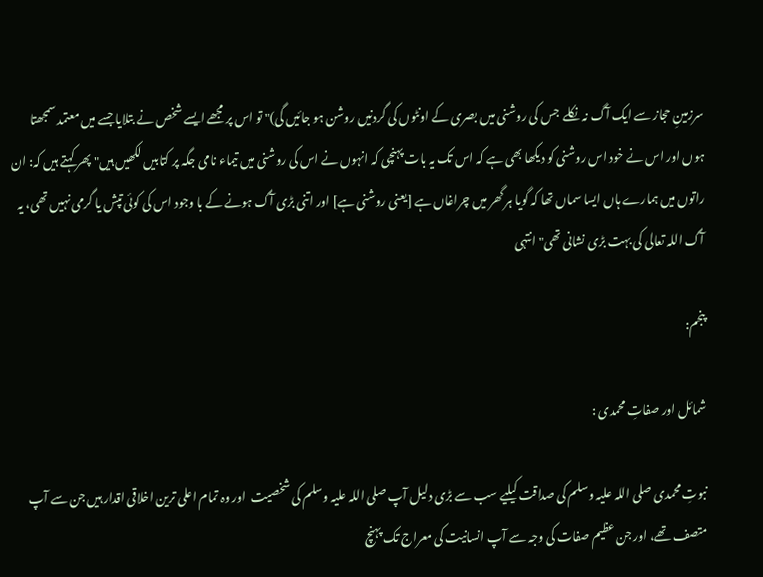سرزمینِ حجاز سے ایک آگ نہ نکلے  جس کی روشنی میں بصری کے اونٹوں کی گردنیں روشن ہو جائیں گی)" تو اس پر مجھے ایسے شخص نے بتلایا جسے میں معتمد سمجھتا ہوں اور اس نے خود اس روشنی کو دیکھا بھی ہے کہ اس تک یہ بات پہنچی کہ انہوں نے اس کی روشنی میں تیماء نامی جگہ پر کتابیں لکھیں ہیں" پھر کہتے ہیں کہ: ان راتوں میں ہمارے ہاں ایسا سماں تھا کہ گویا ہر گھر میں چراغاں ہے [یعنی روشنی ہے] اور اتنی بڑی آگ ہونے کے با وجود اس کی کوئی تپش یا گرمی نہیں تھی، یہ آگ اللہ تعالی کی بہت بڑی نشانی تھی" انتہی

پنجم:

شمائل اور صفاتِ محمدی :

نبوتِ محمدی صلی اللہ علیہ وسلم کی صداقت کیلیے سب سے بڑی دلیل آپ صلی اللہ علیہ وسلم کی شخصیت  اور وہ تمام اعلی ترین اخلاقی اقدار ہیں جن سے آپ متصف تھے، اور جن عظیم صفات کی وجہ سے آپ انسانیت کی معراج تک پہنچ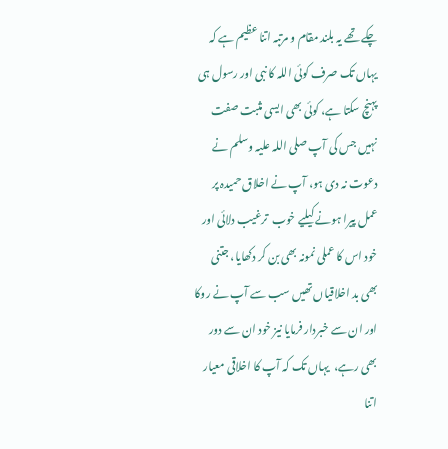چکے تھے یہ بلند مقام و مرتبہ اتنا عظیم ہے کہ یہاں تک صرف کوئی اللہ کا نبی اور رسول ہی پہنچ سکتا ہے، کوئی بھی ایسی مثبت صفت  نہیں جس کی آپ صلی اللہ علیہ وسلم نے دعوت نہ دی ہو، آپ نے اخلاق حمیدہ پر عمل پیرا ہونے کیلیے خوب  ترغیب دلائی اور خود اس کا عملی نمونہ بھی بن کر دکھایا، جتنی بھی بد اخلاقیاں تھیں سب سے آپ نے روکا اور ان سے خبردار فرمایا نیز خود ان سے دور بھی رہے،  یہاں تک کہ آپ کا اخلاقی معیار اتنا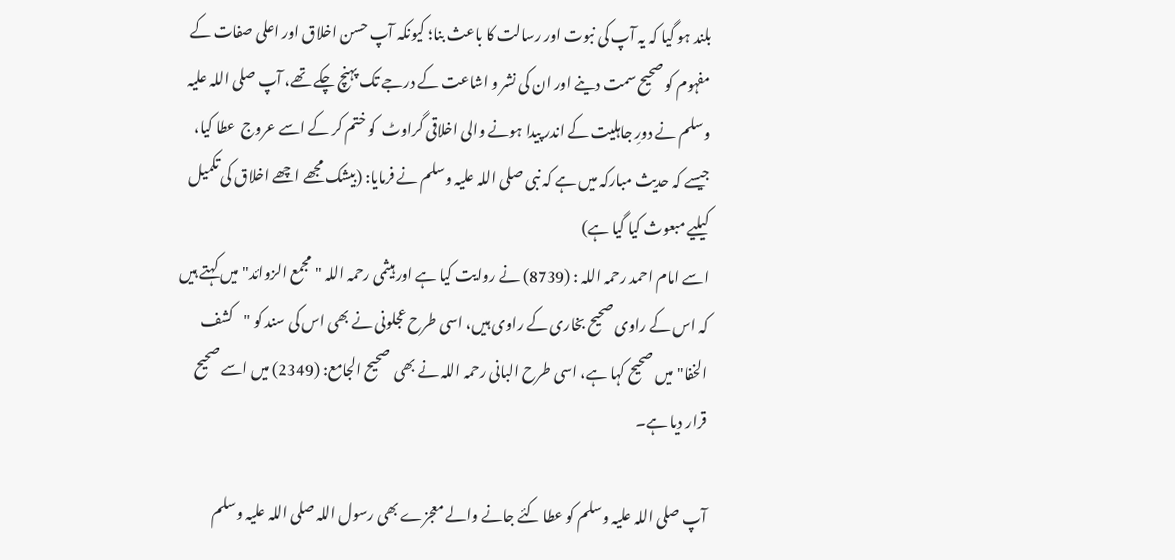بلند ہو گیا کہ یہ آپ کی نبوت اور رسالت کا باعث بنا؛ کیونکہ آپ حسن اخلاق اور اعلی صفات کے مفہوم کو صحیح سمت دینے اور ان کی نشر و اشاعت کے درجے تک پہنچ چکے تھے، آپ صلی اللہ علیہ وسلم نے دورِ جاہلیت کے اندر پیدا ہونے والی اخلاقی گراوٹ  کو ختم کر کے اسے عروج  عطا کیا، جیسے کہ حدیث مبارکہ میں ہے کہ نبی صلی اللہ علیہ وسلم نے فرمایا: (بیشک مجھے اچھے اخلاق کی تکمیل کیلیے مبعوث کیا گیا ہے)
اسے امام احمد رحمہ اللہ : (8739) نے روایت کیا ہے اور ہیثمی رحمہ اللہ "مجمع الزوائد" میں کہتے ہیں کہ اس کے راوی صحیح بخاری کے راوی ہیں، اسی طرح عجلونی نے بھی اس کی سند کو "کشف الخفا" میں صحیح کہا ہے، اسی طرح البانی رحمہ اللہ نے بھی  صحیح الجامع: (2349) میں اسے صحیح قرار دیا ہے۔

آپ صلی اللہ علیہ وسلم کو عطا کئے جانے والے معجزے بھی رسول اللہ صلی اللہ علیہ وسلم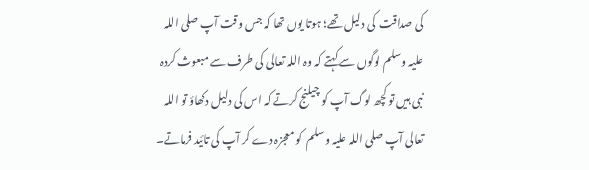کی صداقت  کی دلیل تھے؛ ہوتا یوں تھا کہ جس وقت آپ صلی اللہ علیہ وسلم لوگوں سے کہتے کہ وہ اللہ تعالی کی طرف سے مبعوث کردہ نبی ہیں تو کچھ لوگ آپ کو چیلنج کرتے کہ اس کی دلیل دکھاؤ تو اللہ تعالی آپ صلی اللہ علیہ وسلم  کو معجزہ دے کر آپ کی تائید فرماتے۔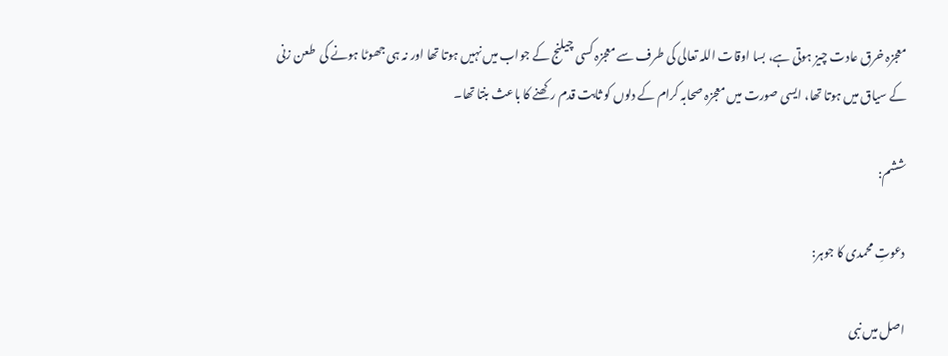معجزہ خرق عادت چیز ہوتی ہے، بسا اوقات اللہ تعالی کی طرف سے معجزہ کسی چیلنج کے جواب میں نہیں ہوتا تھا اور نہ ہی جھوٹا ہونے کی  طعن زنی کے سیاق میں ہوتا تھا، ایسی صورت میں معجزہ صحابہ کرام کے دلوں کو ثابت قدم رکھنے کا باعث بنتا تھا۔

ششم:

دعوتِ محمدی کا جوہر:

اصل میں نبی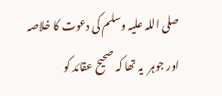صلی اللہ علیہ وسلم کی دعوت کا خلاصہ اور جوہر  یہ تھا کہ صحیح عقائد کو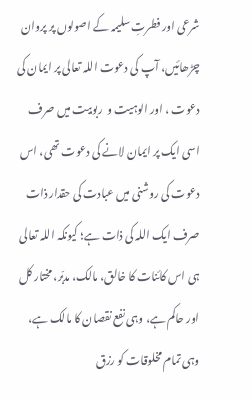شرعی اور فطرتِ سلیمہ کے اصولوں پر پروان چڑھائیں، آپ کی دعوت اللہ تعالی پر ایمان کی دعوت ، اور الوہیت و  ربوبیت میں صرف اسی ایک پر ایمان لانے کی دعوت تھی، اس دعوت کی روشنی میں عبادت کی حقدار ذات صرف ایک اللہ کی ذات ہے؛ کیونکہ اللہ تعالی ہی اس کائنات کا خالق، مالک، مدبّر، مختار کل اور حاکم ہے، وہی نفع نقصان کا مالک ہے، وہی تمام مخلوقات کو رزق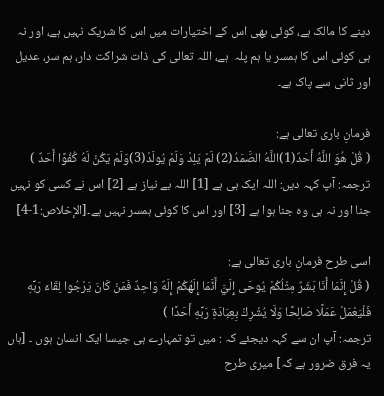دینے کا مالک ہے، کوئی بھی اس کے اختیارات میں اس کا شریک نہیں ہے، اور نہ ہی کوئی اس کا ہمسر یا ہم پلہ  ہے، اللہ تعالی کی ذات شراکت دار، ہم سر، عدیل اور ثانی سے پاک ہے۔

فرمانِ باری تعالی ہے:
( قُلْ هُوَ اللَّهُ أَحَدٌ(1)اللَّهُ الصَّمَدُ(2) لَمْ يَلِدْ وَلَمْ يُولَدْ(3)وَلَمْ يَكُنْ لَهُ كُفُوًا أَحَدٌ )
ترجمہ: آپ کہہ دیں: اللہ ایک ہی ہے [1] اللہ بے نیاز ہے [2] اس نے کسی کو نہیں جنا اور نہ ہی وہ جنا ہوا ہے [3] اور اس کا کوئی ہمسر نہیں ہے۔[الإخلاص:1-4]

اسی طرح فرمانِ باری تعالی ہے:
( قُلْ إِنَّمَا أَنَا بَشَرٌ مِثْلُكُمْ يُوحَى إِلَيَّ أَنَّمَا إِلَهُكُمْ إِلَهٌ وَاحِدٌ فَمَنْ كَانَ يَرْجُوا لِقَاءَ رَبِّهِ فَلْيَعْمَلْ عَمَلًا صَالِحًا وَلَا يُشْرِكْ بِعِبَادَةِ رَبِّهِ أَحَدًا )
ترجمہ: آپ ان سے کہہ دیجئے کہ : میں تو تمہارے ہی جیسا ایک انسان ہوں ۔ [ہاں یہ فرق ضرور ہے کہ] میری طرح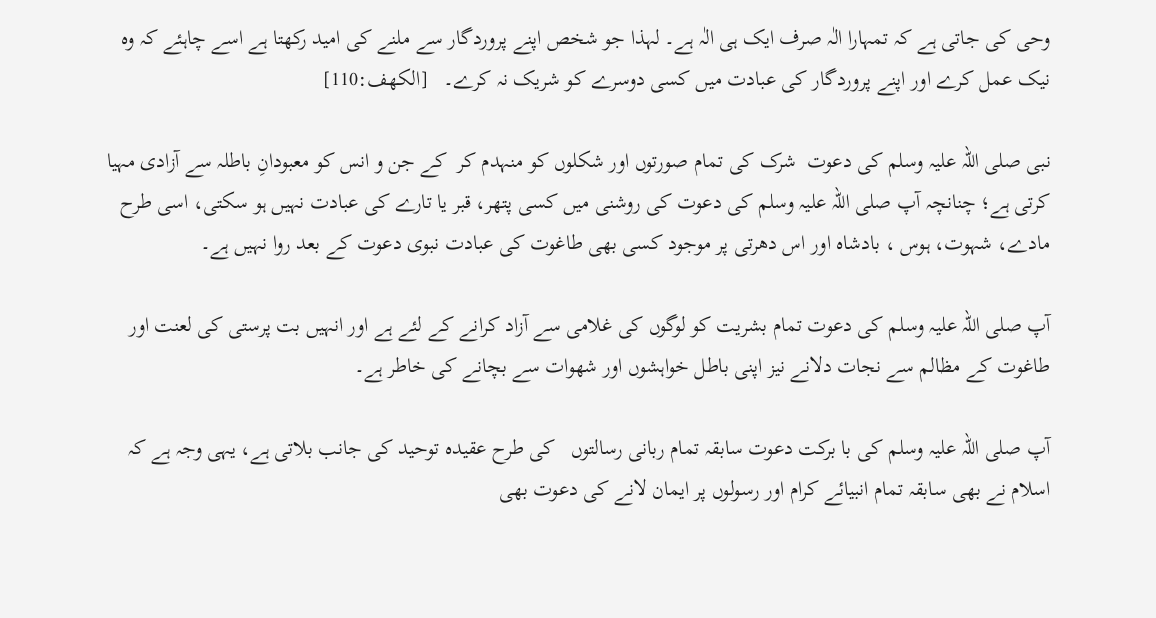وحی کی جاتی ہے کہ تمہارا الٰہ صرف ایک ہی الٰہ ہے۔ لہذا جو شخص اپنے پروردگار سے ملنے کی امید رکھتا ہے اسے چاہئے کہ وہ نیک عمل کرے اور اپنے پروردگار کی عبادت میں کسی دوسرے کو شریک نہ کرے۔   [الكهف:110]

نبی صلی اللہ علیہ وسلم کی دعوت  شرک کی تمام صورتوں اور شکلوں کو منہدم کر  کے جن و انس کو معبودانِ باطلہ سے آزادی مہیا کرتی ہے؛ چنانچہ آپ صلی اللہ علیہ وسلم کی دعوت کی روشنی میں کسی پتھر، قبر یا تارے کی عبادت نہیں ہو سکتی، اسی طرح مادے، شہوت، ہوس ، بادشاہ اور اس دھرتی پر موجود کسی بھی طاغوت کی عبادت نبوی دعوت کے بعد روا نہیں ہے۔

آپ صلی اللہ علیہ وسلم کی دعوت تمام بشریت کو لوگوں کی غلامی سے آزاد کرانے کے لئے ہے اور انہیں بت پرستی کی لعنت اور طاغوت کے مظالم سے نجات دلانے نیز اپنی باطل خواہشوں اور شھوات سے بچانے کی خاطر ہے۔

آپ صلی اللہ علیہ وسلم کی با برکت دعوت سابقہ تمام ربانی رسالتوں   کی طرح عقیدہ توحید کی جانب بلاتی ہے، یہی وجہ ہے کہ اسلام نے بھی سابقہ تمام انبیائے کرام اور رسولوں پر ایمان لانے کی دعوت بھی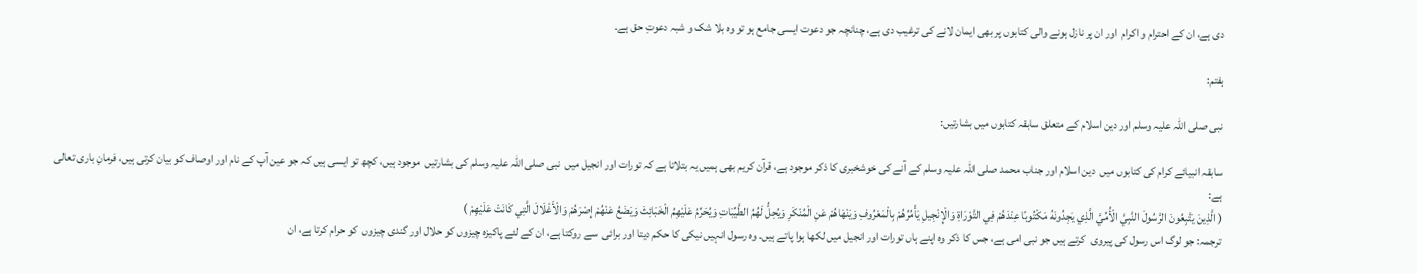دی ہے، ان کے احترام و اکرام  اور ان پر نازل ہونے والی کتابوں پر بھی ایمان لانے کی ترغیب دی ہے، چنانچہ جو دعوت ایسی جامع ہو تو وہ بلا شک و شبہ دعوتِ حق ہے۔

ہفتم:

نبی صلی اللہ علیہ وسلم اور دین اسلام کے متعلق سابقہ کتابوں میں بشارتیں:

سابقہ انبیائے کرام کی کتابوں میں  دین اسلام اور جناب محمد صلی اللہ علیہ وسلم کے آنے کی خوشخبری کا ذکر موجود ہے، قرآن کریم بھی ہمیں یہ بتلاتا ہے کہ تورات اور انجیل میں  نبی صلی اللہ علیہ وسلم کی بشارتیں  موجود ہیں، کچھ تو ایسی ہیں کہ جو عین آپ کے نام اور اوصاف کو بیان کرتی ہیں، فرمانِ باری تعالی ہے:
( الَّذِينَ يَتَّبِعُونَ الرَّسُولَ النَّبِيَّ الْأُمِّيَّ الَّذِي يَجِدُونَهُ مَكْتُوبًا عِنْدَهُمْ فِي التَّوْرَاةِ وَالْإِنْجِيلِ يَأْمُرُهُمْ بِالْمَعْرُوفِ وَيَنْهَاهُمْ عَنِ الْمُنْكَرِ وَيُحِلُّ لَهُمُ الطَّيِّبَاتِ وَيُحَرِّمُ عَلَيْهِمُ الْخَبَائِثَ وَيَضَعُ عَنْهُمْ إِصْرَهُمْ وَالْأَغْلَالَ الَّتِي كَانَتْ عَلَيْهِمْ )
ترجمہ: جو لوگ اس رسول کی پیروی  کرتے ہیں جو نبی امی ہے، جس کا ذکر وہ اپنے ہاں تورات اور انجیل میں لکھا ہوا پاتے ہیں۔ وہ رسول انہیں نیکی کا حکم دیتا اور برائی  سے روکتا ہے، ان کے لئے پاکیزہ چیزوں کو حلال اور گندی چیزوں  کو حرام کرتا ہے، ان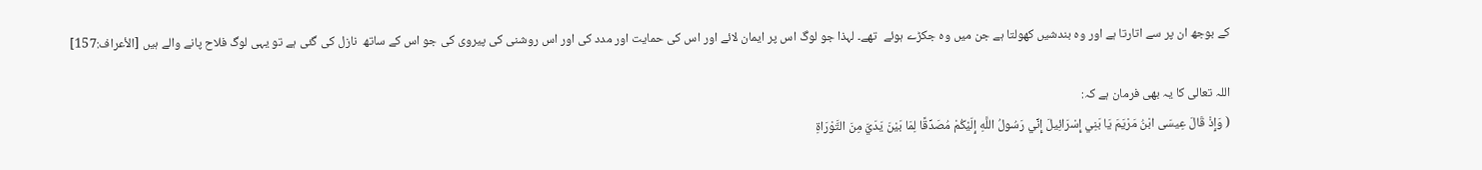کے بوجھ ان پر سے اتارتا ہے اور وہ بندشیں کھولتا ہے جن میں وہ جکڑے ہوئے  تھے۔ لہذا جو لوگ اس پر ایمان لائے اور اس کی حمایت اور مدد کی اور اس روشنی کی پیروی کی جو اس کے ساتھ  نازل کی گئی ہے تو یہی لوگ فلاح پانے والے ہیں [الأعراف:157]

اللہ تعالی کا یہ بھی فرمان ہے کہ:
( وَإِذْ قَالَ عِيسَى ابْنُ مَرْيَمَ يَا بَنِي إِسْرَائِيلَ إِنِّي رَسُولُ اللَّهِ إِلَيْكُمْ مُصَدِّقًا لِمَا بَيْنَ يَدَيَّ مِنَ التَّوْرَاةِ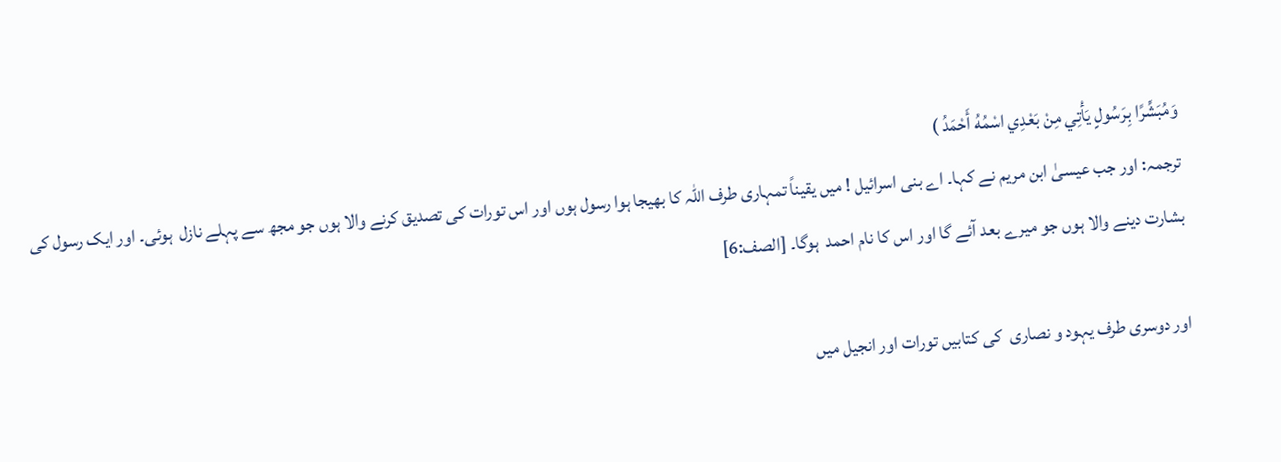وَمُبَشِّرًا بِرَسُولٍ يَأْتِي مِنْ بَعْدِي اسْمُهُ أَحْمَدُ )
ترجمہ: اور جب عیسیٰ ابن مریم نے کہا۔ اے بنی اسرائیل ! میں یقیناً تمہاری طرف اللہ کا بھیجا ہوا رسول ہوں اور اس تورات کی تصدیق کرنے والا ہوں جو مجھ سے پہلے نازل  ہوئی۔ اور ایک رسول کی بشارت دینے والا ہوں جو میرے بعد آئے گا اور اس کا نام احمد  ہوگا۔ [الصف:6]

اور دوسری طرف یہود و نصاری  کی کتابیں تورات اور انجیل میں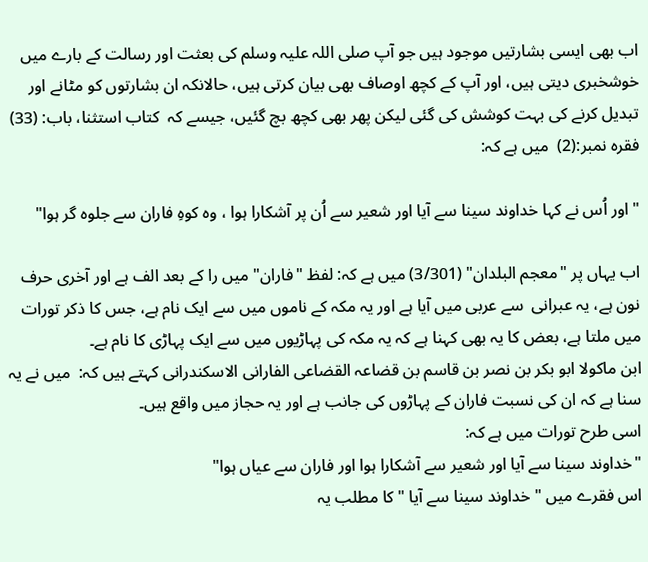اب بھی ایسی بشارتیں موجود ہیں جو آپ صلی اللہ علیہ وسلم کی بعثت اور رسالت کے بارے میں خوشخبری دیتی ہیں، اور آپ کے کچھ اوصاف بھی بیان کرتی ہیں، حالانکہ ان بشارتوں کو مٹانے اور تبدیل کرنے کی بہت کوشش کی گئی لیکن پھر بھی کچھ بچ گئیں، جیسے کہ  کتاب استثنا، باب: (33)  فقرہ نمبر:(2)  میں ہے کہ:

" اور اُس نے کہا خداوند سینا سے آیا اور شعیر سے اُن پر آشکارا ہوا ، وہ کوہِ فاران سے جلوہ گر ہوا"

اب یہاں پر "معجم البلدان" (3/301) میں ہے کہ: لفظ "فاران" میں را کے بعد الف ہے اور آخری حرف نون ہے، یہ عبرانی  سے عربی میں آیا ہے اور یہ مکہ کے ناموں میں سے ایک نام ہے، جس کا ذکر تورات میں ملتا ہے، بعض کا یہ بھی کہنا ہے کہ یہ مکہ کی پہاڑیوں میں سے ایک پہاڑی کا نام ہے۔
ابن ماکولا ابو بکر بن نصر بن قاسم بن قضاعہ القضاعی الفارانی الاسکندرانی کہتے ہیں کہ:  میں نے یہ سنا ہے کہ ان کی نسبت فاران کے پہاڑوں کی جانب ہے اور یہ حجاز میں واقع ہیں۔
اسی طرح تورات میں ہے کہ:
"خداوند سینا سے آیا اور شعیر سے آشکارا ہوا اور فاران سے عیاں ہوا"
اس فقرے میں " خداوند سینا سے آیا " کا مطلب یہ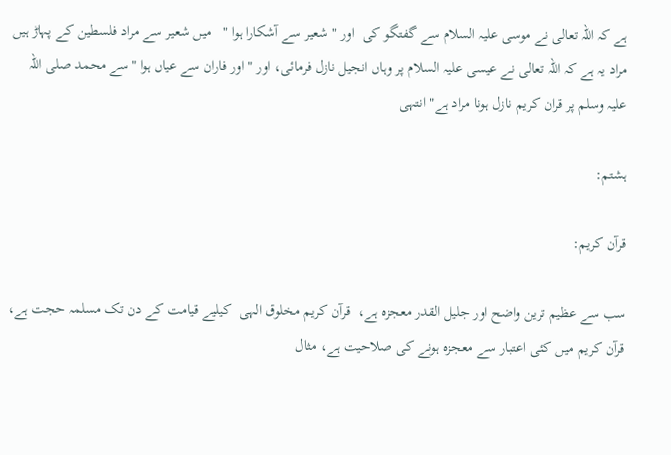ہے کہ اللہ تعالی نے موسی علیہ السلام سے گفتگو کی  اور " شعیر سے آشکارا ہوا "   میں شعیر سے مراد فلسطین کے پہاڑ ہیں مراد یہ ہے کہ اللہ تعالی نے عیسی علیہ السلام پر وہاں انجیل نازل فرمائی، اور " اور فاران سے عیاں ہوا "سے محمد صلی اللہ علیہ وسلم پر قران کریم نازل ہونا مراد ہے" انتہی

ہشتم:

قرآن کریم:

سب سے عظیم ترین واضح اور جلیل القدر معجزہ ہے،  قرآن کریم مخلوق الہی  کیلیے قیامت کے دن تک مسلمہ حجت ہے، قرآن کریم میں کئی اعتبار سے معجزہ ہونے کی صلاحیت ہے، مثال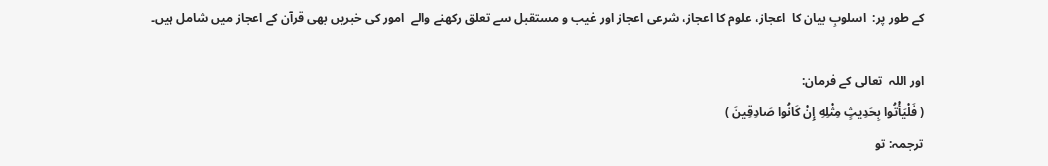کے طور پر:  اسلوبِ بیان کا  اعجاز، علوم کا اعجاز، شرعی اعجاز اور غیب و مستقبل سے تعلق رکھنے والے  امور کی خبریں بھی قرآن کے اعجاز میں شامل ہیں۔

اور اللہ  تعالی کے فرمان:
( فَلْيَأْتُوا بِحَدِيثٍ مِثْلِهِ إِنْ كَانُوا صَادِقِينَ )
ترجمہ: تو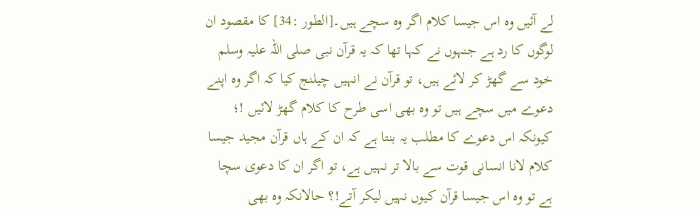لے آئیں وہ اس جیسا کلام اگر وہ سچے ہیں۔[الطور :34] کا مقصود ان لوگوں کا رد ہے جنہوں نے کہا تھا کہ یہ قرآن نبی صلی اللہ علیہ وسلم خود سے گھڑ کر لائے ہیں، تو قرآن نے انہیں چیلنج کیا کہ اگر وہ اپنے دعوے میں سچے ہیں تو وہ بھی اسی طرح کا کلام گھڑ لائیں !؛ کیونکہ اس دعوے کا مطلب یہ بنتا ہے کہ ان کے ہاں قرآن مجید جیسا کلام لانا انسانی قوت سے بالا تر نہیں ہے، تو اگر ان کا دعوی سچا ہے تو وہ اس جیسا قرآن کیوں نہیں لیکر آتے!؟ حالانکہ وہ بھی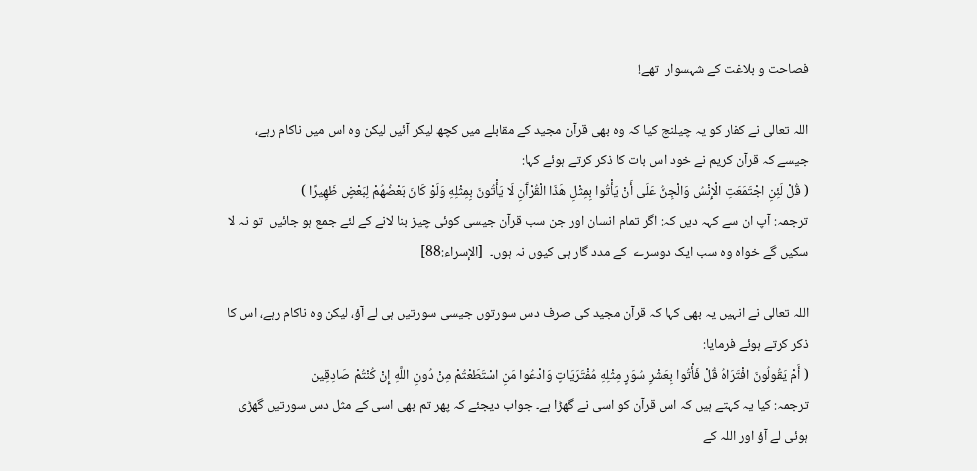فصاحت و بلاغت کے شہسوار  تھے!

اللہ تعالی نے کفار کو یہ چیلنج کیا کہ وہ بھی قرآن مجید کے مقابلے میں کچھ لیکر آئیں لیکن وہ اس میں ناکام رہے، جیسے کہ قرآن کریم نے خود اس بات کا ذکر کرتے ہوئے کہا:
( قُلْ لَئِنِ اجْتَمَعَتِ الْإِنْسُ وَالْجِنُّ عَلَى أَنْ يَأْتُوا بِمِثْلِ هَذَا الْقُرْآَنِ لَا يَأْتُونَ بِمِثْلِهِ وَلَوْ كَانَ بَعْضُهُمْ لِبَعْضٍ ظَهِيرًا )
ترجمہ: آپ ان سے کہہ دیں کہ: اگر تمام انسان اور جن سب قرآن جیسی کوئی چیز بنا لانے کے لئے جمع ہو جائیں  تو نہ لا سکیں گے خواہ وہ سب ایک دوسرے  کے مدد گار ہی کیوں نہ ہوں۔  [الإسراء:88]

اللہ تعالی نے انہیں یہ بھی کہا کہ قرآن مجید کی صرف دس سورتوں جیسی سورتیں ہی لے آؤ، لیکن وہ ناکام رہے، اس کا ذکر کرتے ہوئے فرمایا:
( أَمْ يَقُولُونَ افْتَرَاهُ قُلْ فَأْتُوا بِعَشْرِ سُوَرٍ مِثْلِهِ مُفْتَرَيَاتٍ وَادْعُوا مَنِ اسْتَطَعْتُمْ مِنْ دُونِ اللَّهِ إِنْ كُنْتُمْ صَادِقِين
ترجمہ: کیا یہ کہتے ہیں کہ اس قرآن کو اسی نے گھڑا ہے۔ جواب دیجئے کہ پھر تم بھی اسی کے مثل دس سورتیں گھڑی ہوئی لے آؤ اور اللہ کے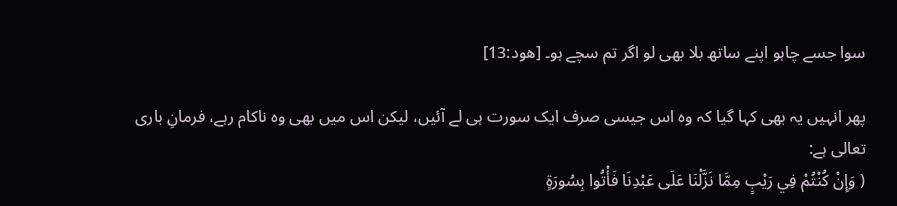سوا جسے چاہو اپنے ساتھ بلا بھی لو اگر تم سچے ہو۔ [هود:13]

پھر انہیں یہ بھی کہا گیا کہ وہ اس جیسی صرف ایک سورت ہی لے آئیں، لیکن اس میں بھی وہ ناکام رہے، فرمانِ باری تعالی ہے:
( وَإِنْ كُنْتُمْ فِي رَيْبٍ مِمَّا نَزَّلْنَا عَلَى عَبْدِنَا فَأْتُوا بِسُورَةٍ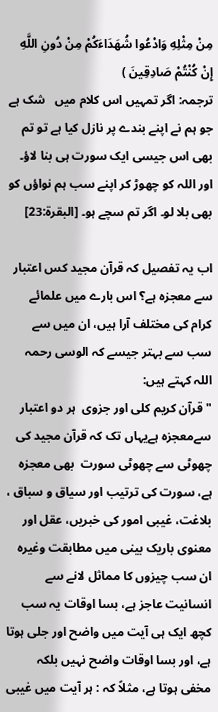مِنْ مِثْلِهِ وَادْعُوا شُهَدَاءَكُمْ مِنْ دُونِ اللَّهِ إِنْ كُنْتُمْ صَادِقِينَ )
ترجمہ: اگر تمہیں اس کلام میں   شک ہے جو ہم نے اپنے بندے پر نازل کیا ہے تو تم بھی اس جیسی ایک سورت ہی بنا لاؤ۔ اور اللہ کو چھوڑ کر اپنے سب ہم نواؤں کو بھی بلا لو۔ اگر تم سچے ہو۔ [البقرة:23]

اب یہ تفصیل کہ قرآن مجید کس اعتبار سے معجزہ ہے؟ اس بارے میں علمائے کرام کی مختلف آرا ہیں، ان میں سے سب سے بہتر جیسے کہ الوسی رحمہ اللہ کہتے ہیں:
"قرآن کریم کلی اور جزوی  ہر دو اعتبار سےمعجزہ ہےیہاں تک کہ قرآن مجید کی چھوٹی سے چھوٹی سورت  بھی معجزہ ہے، سورت کی ترتیب اور سیاق و سباق ، بلاغت، غیبی امور کی خبریں، عقل اور معنوی باریک بینی میں مطابقت وغیرہ ان سب چیزوں کا مماثل لانے سے انسانیت عاجز ہے، بسا اوقات یہ سب کچھ ایک ہی آیت میں واضح اور جلی ہوتا ہے، اور بسا اوقات واضح نہیں بلکہ مخفی ہوتا ہے، مثلاً کہ : ہر آیت میں غیبی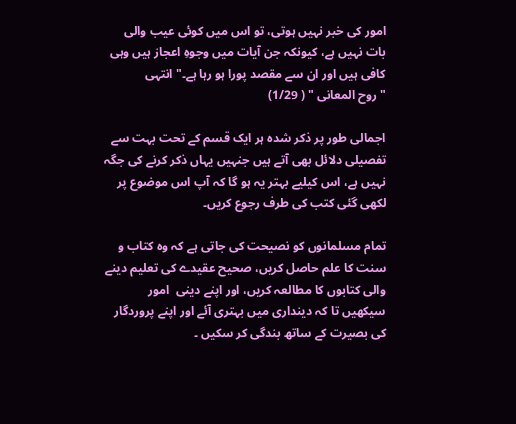امور کی خبر نہیں ہوتی، تو اس میں کوئی عیب والی بات نہیں ہے، کیونکہ جن آیات میں وجوہِ اعجاز ہیں وہی کافی ہیں اور ان سے مقصد پورا ہو رہا ہے۔" انتہی
"روح المعانی " ( 1/29)

اجمالی طور پر ذکر شدہ ہر ایک قسم کے تحت بہت سے تفصیلی دلائل بھی آتے ہیں جنہیں یہاں ذکر کرنے کی جگہ نہیں ہے، اس کیلیے بہتر یہ ہو گا کہ آپ اس موضوع پر لکھی گئی کتب کی طرف رجوع کریں۔

تمام مسلمانوں کو نصیحت کی جاتی ہے کہ وہ کتاب و سنت کا علم حاصل کریں، صحیح عقیدے کی تعلیم دینے والی کتابوں کا مطالعہ کریں، اور اپنے دینی  امور سیکھیں تا کہ دینداری میں بہتری آئے اور اپنے پروردگار کی بصیرت کے ساتھ بندگی کر سکیں ۔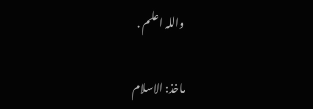واللہ اعلم .

ماخذ: الاسلام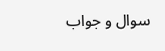سوال و جواب